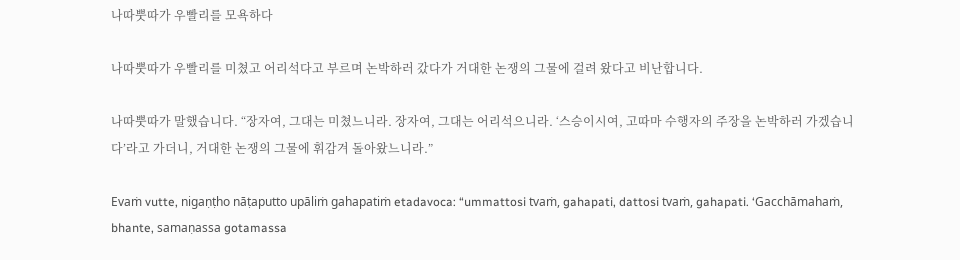나따뿟따가 우빨리를 모욕하다

나따뿟따가 우빨리를 미쳤고 어리석다고 부르며 논박하러 갔다가 거대한 논쟁의 그물에 걸려 왔다고 비난합니다.

나따뿟따가 말했습니다. “장자여, 그대는 미쳤느니라. 장자여, 그대는 어리석으니라. ‘스승이시여, 고따마 수행자의 주장을 논박하러 가겠습니다’라고 가더니, 거대한 논쟁의 그물에 휘감겨 돌아왔느니라.”

Evaṁ vutte, nigaṇṭho nāṭaputto upāliṁ gahapatiṁ etadavoca: “ummattosi tvaṁ, gahapati, dattosi tvaṁ, gahapati. ‘Gacchāmahaṁ, bhante, samaṇassa gotamassa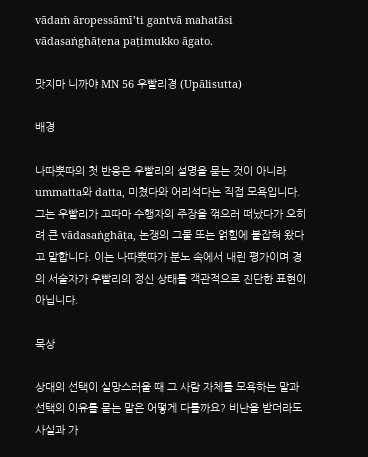vādaṁ āropessāmī’ti gantvā mahatāsi vādasaṅghāṭena paṭimukko āgato.

맛지마 니까야 MN 56 우빨리경 (Upālisutta)

배경

나따뿟따의 첫 반응은 우빨리의 설명을 묻는 것이 아니라 ummatta와 datta, 미쳤다와 어리석다는 직접 모욕입니다. 그는 우빨리가 고따마 수행자의 주장을 꺾으러 떠났다가 오히려 큰 vādasaṅghāṭa, 논쟁의 그물 또는 얽힘에 붙잡혀 왔다고 말합니다. 이는 나따뿟따가 분노 속에서 내린 평가이며 경의 서술자가 우빨리의 정신 상태를 객관적으로 진단한 표현이 아닙니다.

묵상

상대의 선택이 실망스러울 때 그 사람 자체를 모욕하는 말과 선택의 이유를 묻는 말은 어떻게 다를까요? 비난을 받더라도 사실과 가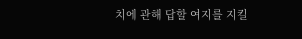치에 관해 답할 여지를 지킬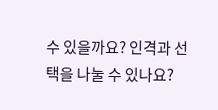수 있을까요? 인격과 선택을 나눌 수 있나요?